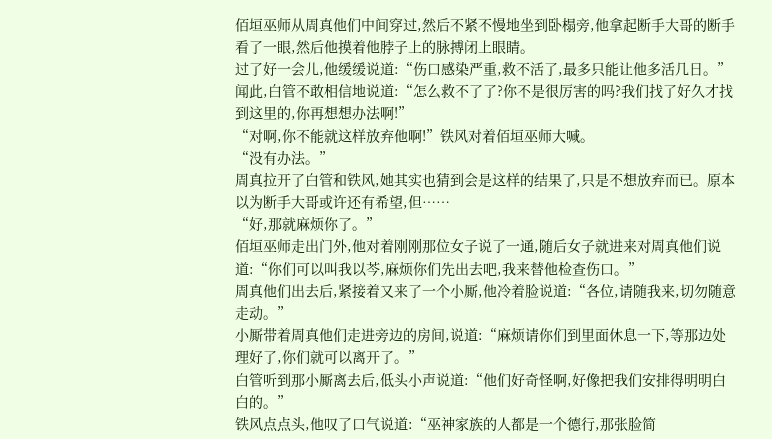佰垣巫师从周真他们中间穿过,然后不紧不慢地坐到卧榻旁,他拿起断手大哥的断手看了一眼,然后他摸着他脖子上的脉搏闭上眼睛。
过了好一会儿,他缓缓说道:“伤口感染严重,救不活了,最多只能让他多活几日。”
闻此,白管不敢相信地说道:“怎么救不了了?你不是很厉害的吗?我们找了好久才找到这里的,你再想想办法啊!”
“对啊,你不能就这样放弃他啊!”铁风对着佰垣巫师大喊。
“没有办法。”
周真拉开了白管和铁风,她其实也猜到会是这样的结果了,只是不想放弃而已。原本以为断手大哥或许还有希望,但……
“好,那就麻烦你了。”
佰垣巫师走出门外,他对着刚刚那位女子说了一通,随后女子就进来对周真他们说道:“你们可以叫我以芩,麻烦你们先出去吧,我来替他检查伤口。”
周真他们出去后,紧接着又来了一个小厮,他冷着脸说道:“各位,请随我来,切勿随意走动。”
小厮带着周真他们走进旁边的房间,说道:“麻烦请你们到里面休息一下,等那边处理好了,你们就可以离开了。”
白管听到那小厮离去后,低头小声说道:“他们好奇怪啊,好像把我们安排得明明白白的。”
铁风点点头,他叹了口气说道:“巫神家族的人都是一个德行,那张脸简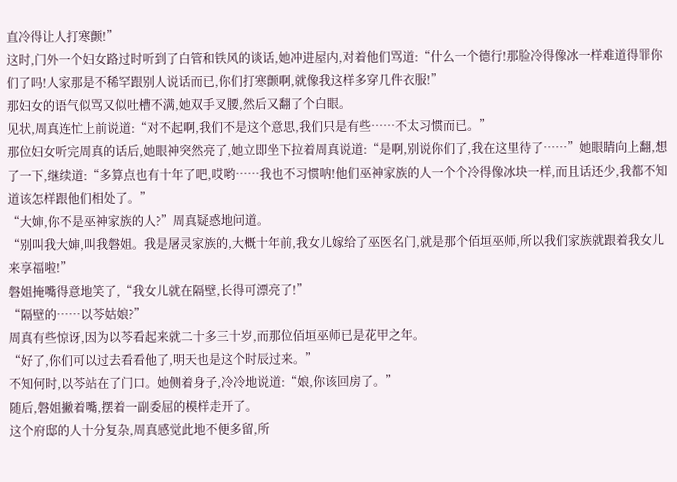直冷得让人打寒颤!”
这时,门外一个妇女路过时听到了白管和铁风的谈话,她冲进屋内,对着他们骂道:“什么一个德行!那脸冷得像冰一样难道得罪你们了吗!人家那是不稀罕跟别人说话而已,你们打寒颤啊,就像我这样多穿几件衣服!”
那妇女的语气似骂又似吐槽不满,她双手叉腰,然后又翻了个白眼。
见状,周真连忙上前说道:“对不起啊,我们不是这个意思,我们只是有些……不太习惯而已。”
那位妇女听完周真的话后,她眼神突然亮了,她立即坐下拉着周真说道:“是啊,别说你们了,我在这里待了……”她眼睛向上翻,想了一下,继续道:“多算点也有十年了吧,哎哟……我也不习惯呐!他们巫神家族的人一个个冷得像冰块一样,而且话还少,我都不知道该怎样跟他们相处了。”
“大婶,你不是巫神家族的人?”周真疑惑地问道。
“别叫我大婶,叫我磐姐。我是屠灵家族的,大概十年前,我女儿嫁给了巫医名门,就是那个佰垣巫师,所以我们家族就跟着我女儿来享福啦!”
磐姐掩嘴得意地笑了,“我女儿就在隔壁,长得可漂亮了!”
“隔壁的……以芩姑娘?”
周真有些惊讶,因为以芩看起来就二十多三十岁,而那位佰垣巫师已是花甲之年。
“好了,你们可以过去看看他了,明天也是这个时辰过来。”
不知何时,以芩站在了门口。她侧着身子,冷冷地说道:“娘,你该回房了。”
随后,磐姐撇着嘴,摆着一副委屈的模样走开了。
这个府邸的人十分复杂,周真感觉此地不便多留,所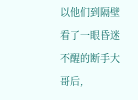以他们到隔壁看了一眼昏迷不醒的断手大哥后,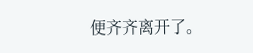便齐齐离开了。